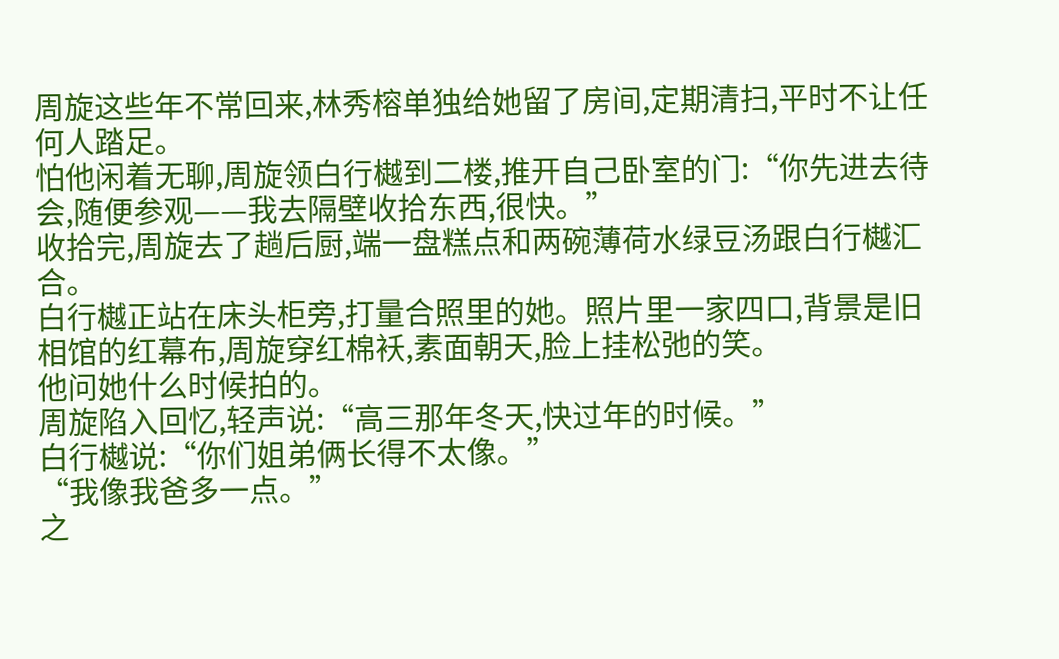周旋这些年不常回来,林秀榕单独给她留了房间,定期清扫,平时不让任何人踏足。
怕他闲着无聊,周旋领白行樾到二楼,推开自己卧室的门:“你先进去待会,随便参观——我去隔壁收拾东西,很快。”
收拾完,周旋去了趟后厨,端一盘糕点和两碗薄荷水绿豆汤跟白行樾汇合。
白行樾正站在床头柜旁,打量合照里的她。照片里一家四口,背景是旧相馆的红幕布,周旋穿红棉袄,素面朝天,脸上挂松弛的笑。
他问她什么时候拍的。
周旋陷入回忆,轻声说:“高三那年冬天,快过年的时候。”
白行樾说:“你们姐弟俩长得不太像。”
“我像我爸多一点。”
之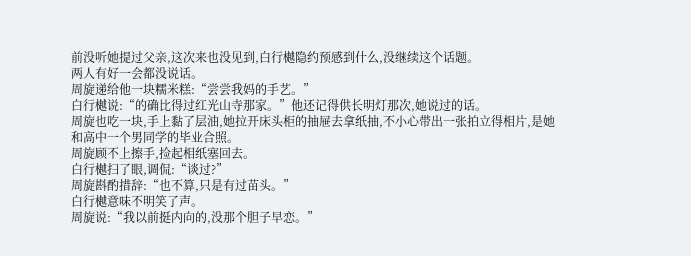前没听她提过父亲,这次来也没见到,白行樾隐约预感到什么,没继续这个话题。
两人有好一会都没说话。
周旋递给他一块糯米糕:“尝尝我妈的手艺。”
白行樾说:“的确比得过红光山寺那家。”他还记得供长明灯那次,她说过的话。
周旋也吃一块,手上黏了层油,她拉开床头柜的抽屉去拿纸抽,不小心带出一张拍立得相片,是她和高中一个男同学的毕业合照。
周旋顾不上擦手,捡起相纸塞回去。
白行樾扫了眼,调侃:“谈过?”
周旋斟酌措辞:“也不算,只是有过苗头。”
白行樾意味不明笑了声。
周旋说:“我以前挺内向的,没那个胆子早恋。”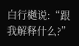白行樾说:“跟我解释什么?”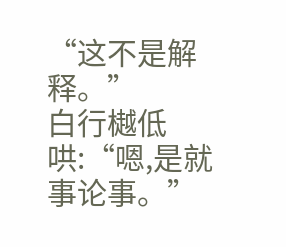“这不是解释。”
白行樾低哄:“嗯,是就事论事。”